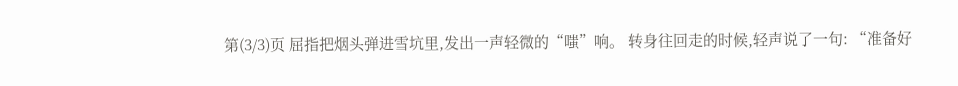第(3/3)页 屈指把烟头弹进雪坑里,发出一声轻微的“嗤”响。 转身往回走的时候,轻声说了一句: “准备好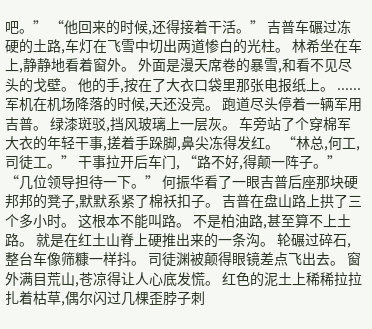吧。” “他回来的时候,还得接着干活。” 吉普车碾过冻硬的土路,车灯在飞雪中切出两道惨白的光柱。 林希坐在车上,静静地看着窗外。 外面是漫天席卷的暴雪,和看不见尽头的戈壁。 他的手,按在了大衣口袋里那张电报纸上。 ...... 军机在机场降落的时候,天还没亮。 跑道尽头停着一辆军用吉普。 绿漆斑驳,挡风玻璃上一层灰。 车旁站了个穿棉军大衣的年轻干事,搓着手跺脚,鼻尖冻得发红。 “林总,何工,司徒工。” 干事拉开后车门, “路不好,得颠一阵子。” “几位领导担待一下。” 何振华看了一眼吉普后座那块硬邦邦的凳子,默默系紧了棉袄扣子。 吉普在盘山路上拱了三个多小时。 这根本不能叫路。 不是柏油路,甚至算不上土路。 就是在红土山脊上硬推出来的一条沟。 轮碾过碎石,整台车像筛糠一样抖。 司徒渊被颠得眼镜差点飞出去。 窗外满目荒山,苍凉得让人心底发慌。 红色的泥土上稀稀拉拉扎着枯草,偶尔闪过几棵歪脖子刺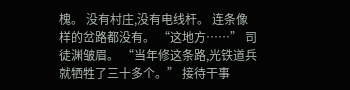槐。 没有村庄,没有电线杆。 连条像样的岔路都没有。 “这地方……” 司徒渊皱眉。 “当年修这条路,光铁道兵就牺牲了三十多个。” 接待干事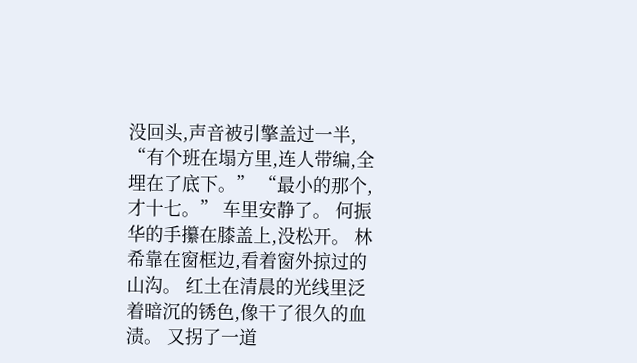没回头,声音被引擎盖过一半, “有个班在塌方里,连人带编,全埋在了底下。” “最小的那个,才十七。” 车里安静了。 何振华的手攥在膝盖上,没松开。 林希靠在窗框边,看着窗外掠过的山沟。 红土在清晨的光线里泛着暗沉的锈色,像干了很久的血渍。 又拐了一道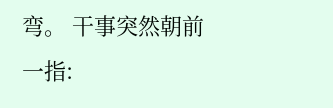弯。 干事突然朝前一指: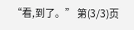“看,到了。” 第(3/3)页